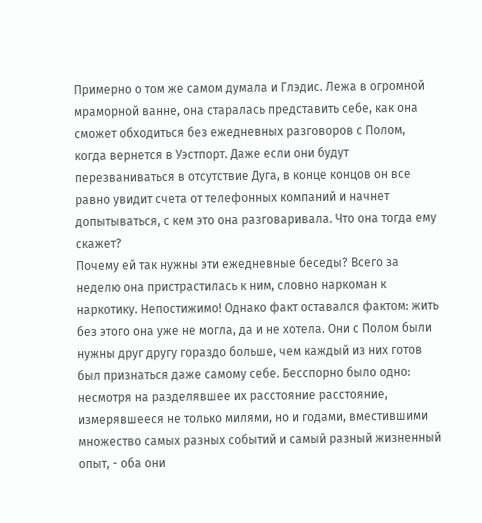Примерно о том же самом думала и Глэдис. Лежа в огромной мраморной ванне, она старалась представить себе, как она сможет обходиться без ежедневных разговоров с Полом, когда вернется в Уэстпорт. Даже если они будут перезваниваться в отсутствие Дуга, в конце концов он все равно увидит счета от телефонных компаний и начнет допытываться, с кем это она разговаривала. Что она тогда ему скажет?
Почему ей так нужны эти ежедневные беседы? Всего за неделю она пристрастилась к ним, словно наркоман к наркотику. Непостижимо! Однако факт оставался фактом: жить без этого она уже не могла, да и не хотела. Они с Полом были нужны друг другу гораздо больше, чем каждый из них готов был признаться даже самому себе. Бесспорно было одно: несмотря на разделявшее их расстояние расстояние, измерявшееся не только милями, но и годами, вместившими множество самых разных событий и самый разный жизненный опыт, - оба они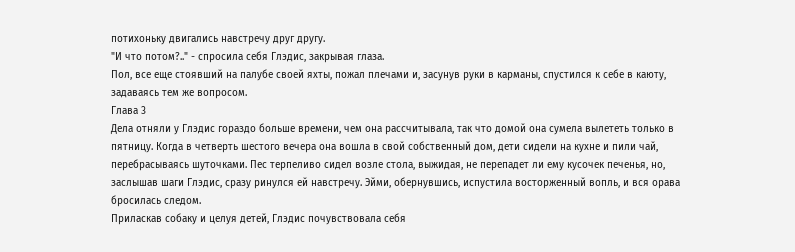потихоньку двигались навстречу друг другу.
"И что потом?.." - спросила себя Глэдис, закрывая глаза.
Пол, все еще стоявший на палубе своей яхты, пожал плечами и, засунув руки в карманы, спустился к себе в каюту, задаваясь тем же вопросом.
Глава 3
Дела отняли у Глэдис гораздо больше времени, чем она рассчитывала, так что домой она сумела вылететь только в пятницу. Когда в четверть шестого вечера она вошла в свой собственный дом, дети сидели на кухне и пили чай, перебрасываясь шуточками. Пес терпеливо сидел возле стола, выжидая, не перепадет ли ему кусочек печенья, но, заслышав шаги Глэдис, сразу ринулся ей навстречу. Эйми, обернувшись, испустила восторженный вопль, и вся орава бросилась следом.
Приласкав собаку и целуя детей, Глэдис почувствовала себя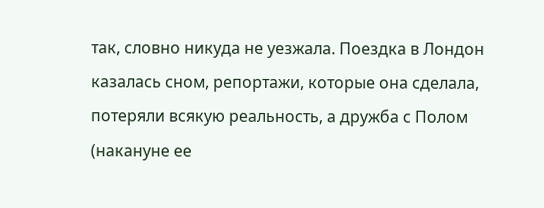так, словно никуда не уезжала. Поездка в Лондон казалась сном, репортажи, которые она сделала, потеряли всякую реальность, а дружба с Полом (накануне ее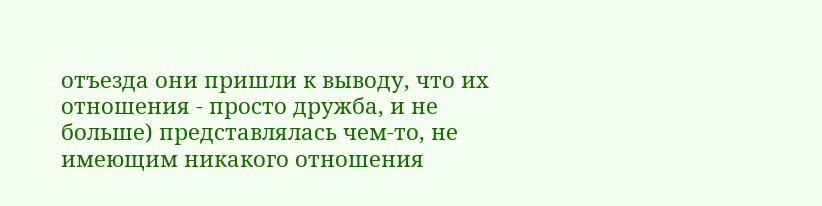отъезда они пришли к выводу, что их отношения - просто дружба, и не больше) представлялась чем-то, не имеющим никакого отношения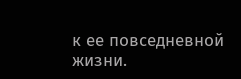к ее повседневной жизни.